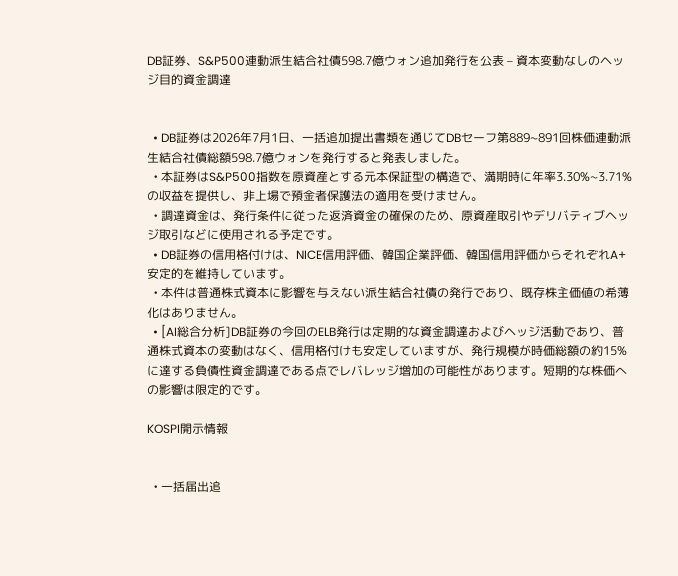DB証券、S&P500連動派生結合社債598.7億ウォン追加発行を公表 – 資本変動なしのヘッジ目的資金調達


  • DB証券は2026年7月1日、一括追加提出書類を通じてDBセーフ第889~891回株価連動派生結合社債総額598.7億ウォンを発行すると発表しました。
  • 本証券はS&P500指数を原資産とする元本保証型の構造で、満期時に年率3.30%~3.71%の収益を提供し、非上場で預金者保護法の適用を受けません。
  • 調達資金は、発行条件に従った返済資金の確保のため、原資産取引やデリバティブヘッジ取引などに使用される予定です。
  • DB証券の信用格付けは、NICE信用評価、韓国企業評価、韓国信用評価からそれぞれA+安定的を維持しています。
  • 本件は普通株式資本に影響を与えない派生結合社債の発行であり、既存株主価値の希薄化はありません。
  • [AI総合分析]DB証券の今回のELB発行は定期的な資金調達およびヘッジ活動であり、普通株式資本の変動はなく、信用格付けも安定していますが、発行規模が時価総額の約15%に達する負債性資金調達である点でレバレッジ増加の可能性があります。短期的な株価への影響は限定的です。

KOSPI開示情報


  • 一括届出追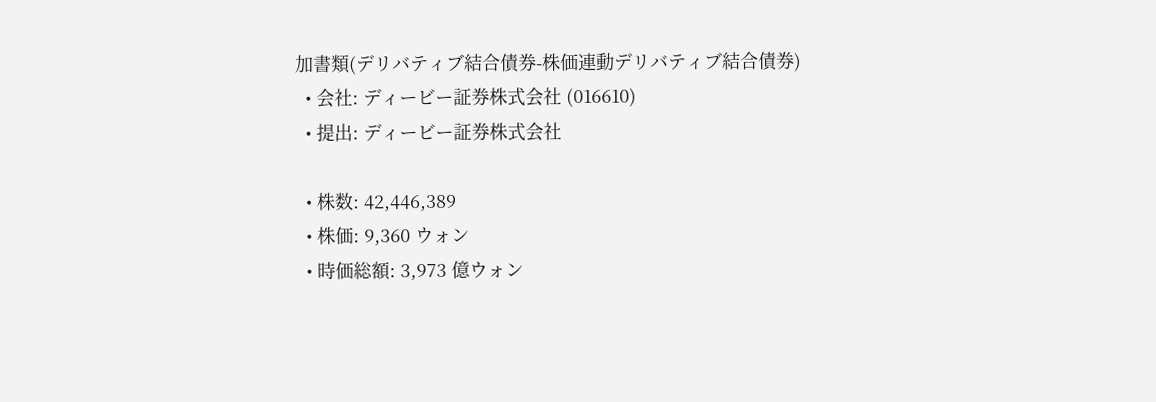加書類(デリバティブ結合債券-株価連動デリバティブ結合債券)
  • 会社: ディービー証券株式会社 (016610)
  • 提出: ディービー証券株式会社

  • 株数: 42,446,389
  • 株価: 9,360 ウォン
  • 時価総額: 3,973 億ウォン